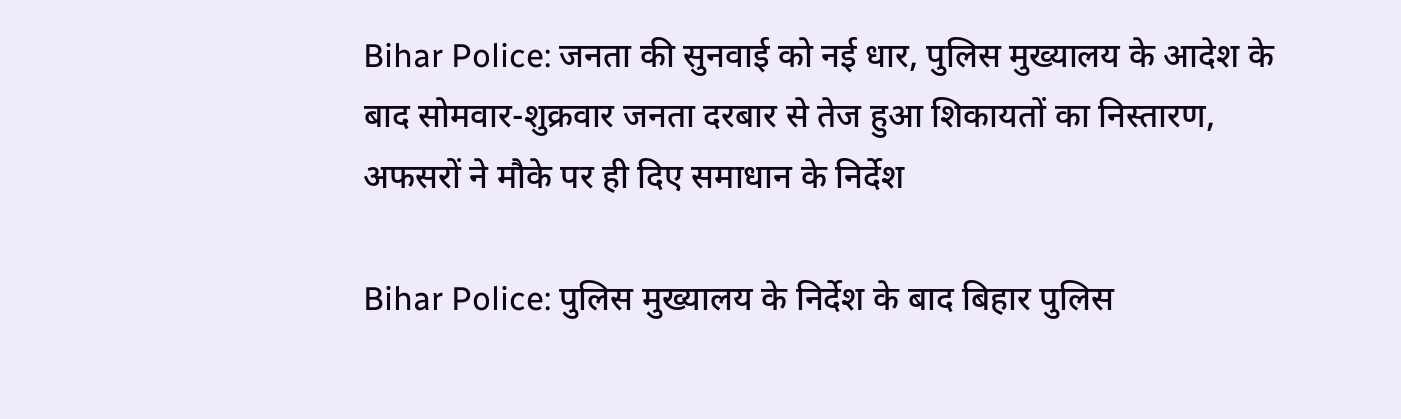Bihar Police: जनता की सुनवाई को नई धार, पुलिस मुख्यालय के आदेश के बाद सोमवार-शुक्रवार जनता दरबार से तेज हुआ शिकायतों का निस्तारण, अफसरों ने मौके पर ही दिए समाधान के निर्देश

Bihar Police: पुलिस मुख्यालय के निर्देश के बाद बिहार पुलिस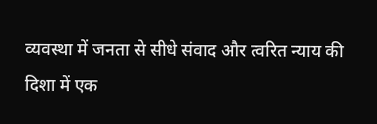व्यवस्था में जनता से सीधे संवाद और त्वरित न्याय की दिशा में एक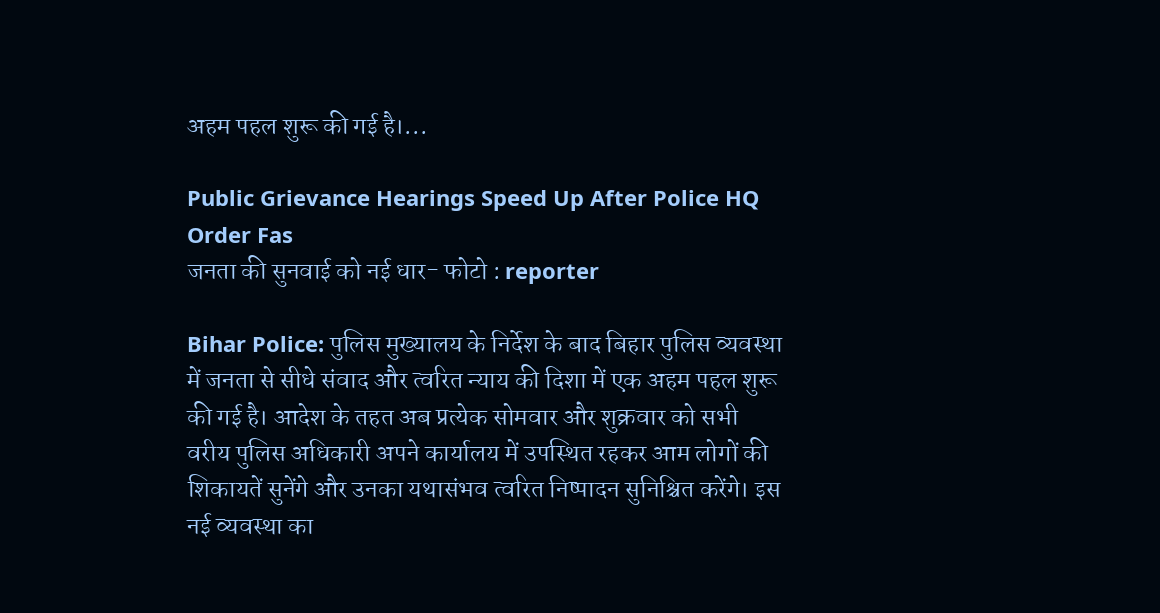अहम पहल शुरू की गई है।...

Public Grievance Hearings Speed Up After Police HQ Order Fas
जनता की सुनवाई को नई धार- फोटो : reporter

Bihar Police: पुलिस मुख्यालय के निर्देश के बाद बिहार पुलिस व्यवस्था में जनता से सीधे संवाद और त्वरित न्याय की दिशा में एक अहम पहल शुरू की गई है। आदेश के तहत अब प्रत्येक सोमवार और शुक्रवार को सभी वरीय पुलिस अधिकारी अपने कार्यालय में उपस्थित रहकर आम लोगों की शिकायतें सुनेंगे और उनका यथासंभव त्वरित निष्पादन सुनिश्चित करेंगे। इस नई व्यवस्था का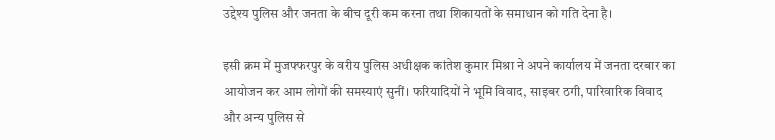उद्देश्य पुलिस और जनता के बीच दूरी कम करना तथा शिकायतों के समाधान को गति देना है।

इसी क्रम में मुजफ्फरपुर के वरीय पुलिस अधीक्षक कांतेश कुमार मिश्रा ने अपने कार्यालय में जनता दरबार का आयोजन कर आम लोगों की समस्याएं सुनीं। फरियादियों ने भूमि विवाद, साइबर ठगी, पारिवारिक विवाद और अन्य पुलिस से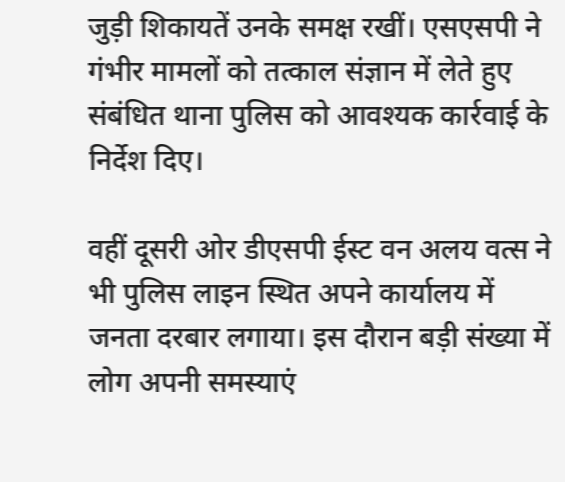जुड़ी शिकायतें उनके समक्ष रखीं। एसएसपी ने गंभीर मामलों को तत्काल संज्ञान में लेते हुए संबंधित थाना पुलिस को आवश्यक कार्रवाई के निर्देश दिए।

वहीं दूसरी ओर डीएसपी ईस्ट वन अलय वत्स ने भी पुलिस लाइन स्थित अपने कार्यालय में जनता दरबार लगाया। इस दौरान बड़ी संख्या में लोग अपनी समस्याएं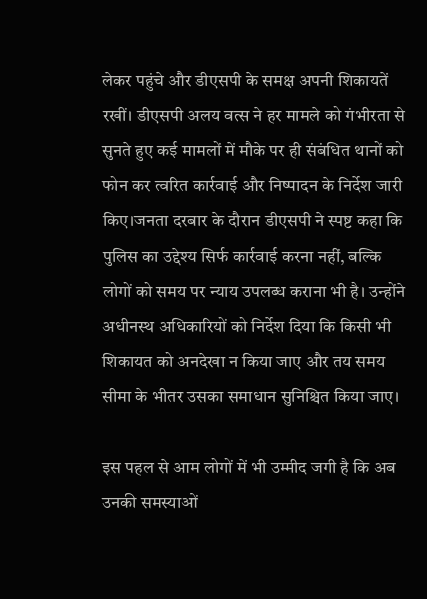लेकर पहुंचे और डीएसपी के समक्ष अपनी शिकायतें रखीं। डीएसपी अलय वत्स ने हर मामले को गंभीरता से सुनते हुए कई मामलों में मौके पर ही संबंधित थानों को फोन कर त्वरित कार्रवाई और निष्पादन के निर्देश जारी किए।जनता दरबार के दौरान डीएसपी ने स्पष्ट कहा कि पुलिस का उद्देश्य सिर्फ कार्रवाई करना नहीं, बल्कि लोगों को समय पर न्याय उपलब्ध कराना भी है। उन्होंने अधीनस्थ अधिकारियों को निर्देश दिया कि किसी भी शिकायत को अनदेखा न किया जाए और तय समय सीमा के भीतर उसका समाधान सुनिश्चित किया जाए।

इस पहल से आम लोगों में भी उम्मीद जगी है कि अब उनकी समस्याओं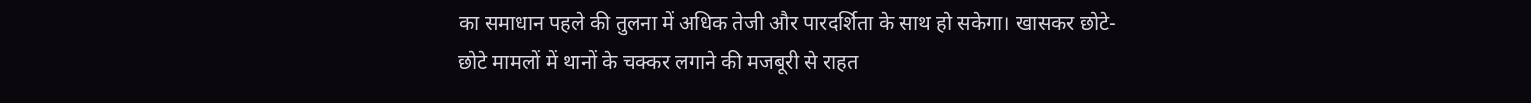का समाधान पहले की तुलना में अधिक तेजी और पारदर्शिता के साथ हो सकेगा। खासकर छोटे-छोटे मामलों में थानों के चक्कर लगाने की मजबूरी से राहत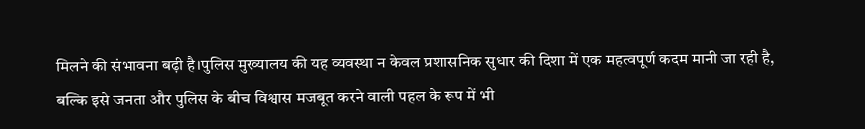मिलने की संभावना बढ़ी है।पुलिस मुख्यालय की यह व्यवस्था न केवल प्रशासनिक सुधार की दिशा में एक महत्वपूर्ण कदम मानी जा रही है, बल्कि इसे जनता और पुलिस के बीच विश्वास मजबूत करने वाली पहल के रूप में भी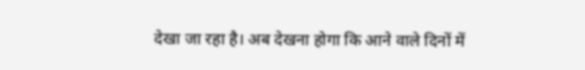देखा जा रहा है। अब देखना होगा कि आने वाले दिनों में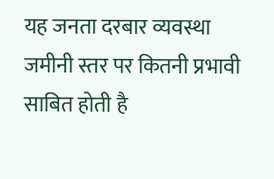यह जनता दरबार व्यवस्था जमीनी स्तर पर कितनी प्रभावी साबित होती है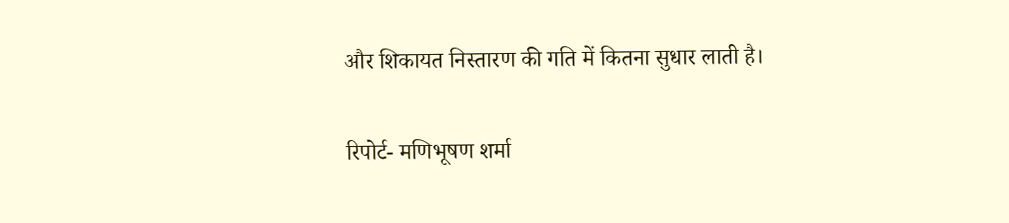और शिकायत निस्तारण की गति में कितना सुधार लाती है।

रिपोर्ट- मणिभूषण शर्मा